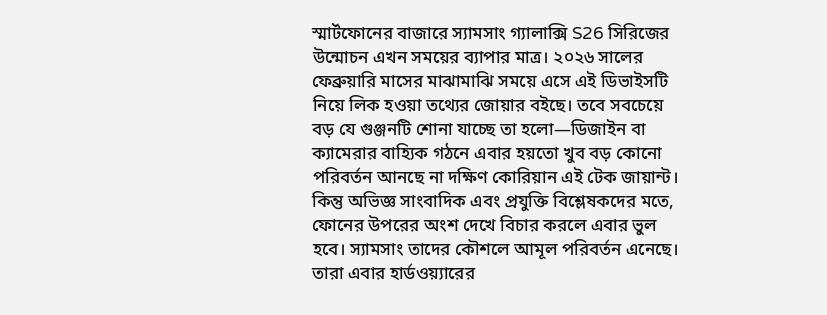স্মার্টফোনের বাজারে স্যামসাং গ্যালাক্সি S26 সিরিজের উন্মোচন এখন সময়ের ব্যাপার মাত্র। ২০২৬ সালের ফেব্রুয়ারি মাসের মাঝামাঝি সময়ে এসে এই ডিভাইসটি নিয়ে লিক হওয়া তথ্যের জোয়ার বইছে। তবে সবচেয়ে বড় যে গুঞ্জনটি শোনা যাচ্ছে তা হলো—ডিজাইন বা ক্যামেরার বাহ্যিক গঠনে এবার হয়তো খুব বড় কোনো পরিবর্তন আনছে না দক্ষিণ কোরিয়ান এই টেক জায়ান্ট। কিন্তু অভিজ্ঞ সাংবাদিক এবং প্রযুক্তি বিশ্লেষকদের মতে, ফোনের উপরের অংশ দেখে বিচার করলে এবার ভুল হবে। স্যামসাং তাদের কৌশলে আমূল পরিবর্তন এনেছে। তারা এবার হার্ডওয়্যারের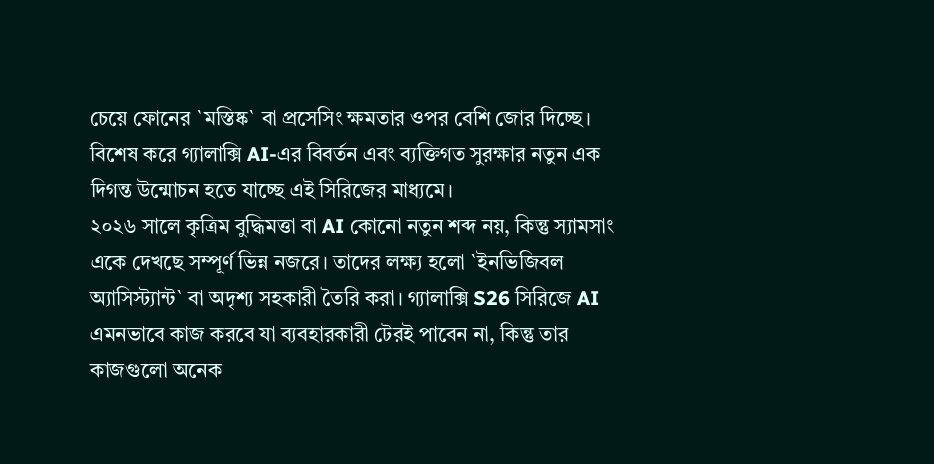চেয়ে ফোনের `মস্তিষ্ক` বা প্রসেসিং ক্ষমতার ওপর বেশি জোর দিচ্ছে। বিশেষ করে গ্যালাক্সি AI-এর বিবর্তন এবং ব্যক্তিগত সুরক্ষার নতুন এক দিগন্ত উন্মোচন হতে যাচ্ছে এই সিরিজের মাধ্যমে।
২০২৬ সালে কৃত্রিম বুদ্ধিমত্তা বা AI কোনো নতুন শব্দ নয়, কিন্তু স্যামসাং একে দেখছে সম্পূর্ণ ভিন্ন নজরে। তাদের লক্ষ্য হলো `ইনভিজিবল অ্যাসিস্ট্যান্ট` বা অদৃশ্য সহকারী তৈরি করা। গ্যালাক্সি S26 সিরিজে AI এমনভাবে কাজ করবে যা ব্যবহারকারী টেরই পাবেন না, কিন্তু তার কাজগুলো অনেক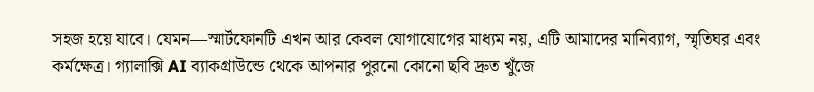সহজ হয়ে যাবে। যেমন—স্মার্টফোনটি এখন আর কেবল যোগাযোগের মাধ্যম নয়, এটি আমাদের মানিব্যাগ, স্মৃতিঘর এবং কর্মক্ষেত্র। গ্যালাক্সি AI ব্যাকগ্রাউন্ডে থেকে আপনার পুরনো কোনো ছবি দ্রুত খুঁজে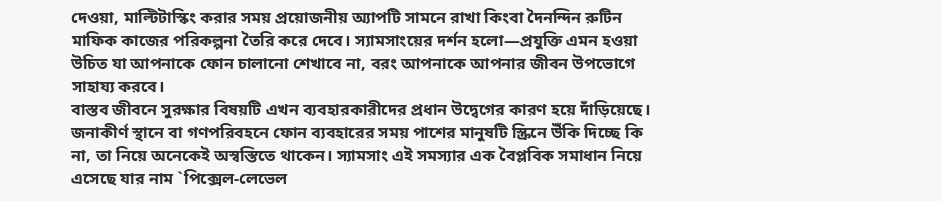দেওয়া, মাল্টিটাস্কিং করার সময় প্রয়োজনীয় অ্যাপটি সামনে রাখা কিংবা দৈনন্দিন রুটিন মাফিক কাজের পরিকল্পনা তৈরি করে দেবে। স্যামসাংয়ের দর্শন হলো—প্রযুক্তি এমন হওয়া উচিত যা আপনাকে ফোন চালানো শেখাবে না, বরং আপনাকে আপনার জীবন উপভোগে সাহায্য করবে।
বাস্তব জীবনে সুরক্ষার বিষয়টি এখন ব্যবহারকারীদের প্রধান উদ্বেগের কারণ হয়ে দাঁড়িয়েছে। জনাকীর্ণ স্থানে বা গণপরিবহনে ফোন ব্যবহারের সময় পাশের মানুষটি স্ক্রিনে উঁকি দিচ্ছে কি না, তা নিয়ে অনেকেই অস্বস্তিতে থাকেন। স্যামসাং এই সমস্যার এক বৈপ্লবিক সমাধান নিয়ে এসেছে যার নাম `পিক্সেল-লেভেল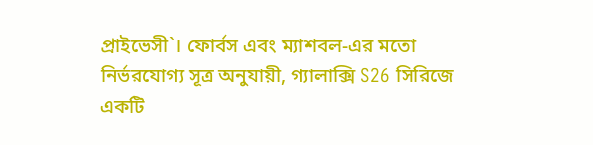প্রাইভেসী`। ফোর্বস এবং ম্যাশবল-এর মতো নির্ভরযোগ্য সূত্র অনুযায়ী, গ্যালাক্সি S26 সিরিজে একটি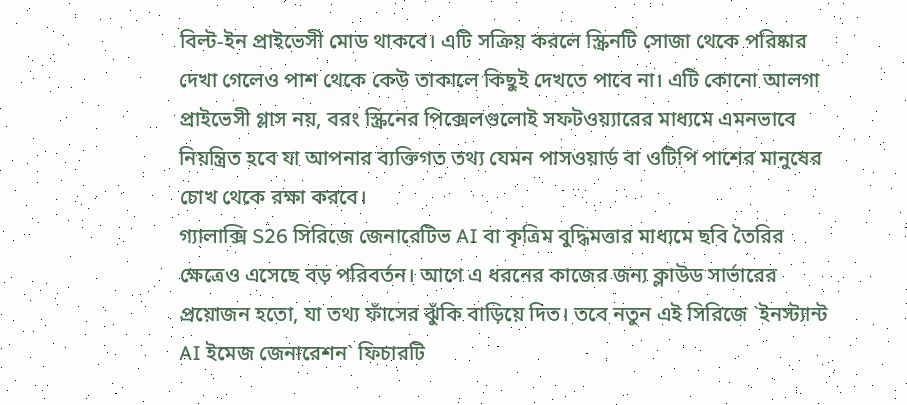বিল্ট-ইন প্রাইভেসী মোড থাকবে। এটি সক্রিয় করলে স্ক্রিনটি সোজা থেকে পরিষ্কার দেখা গেলেও পাশ থেকে কেউ তাকালে কিছুই দেখতে পাবে না। এটি কোনো আলগা প্রাইভেসী গ্লাস নয়, বরং স্ক্রিনের পিক্সেলগুলোই সফটওয়্যারের মাধ্যমে এমনভাবে নিয়ন্ত্রিত হবে যা আপনার ব্যক্তিগত তথ্য যেমন পাসওয়ার্ড বা ওটিপি পাশের মানুষের চোখ থেকে রক্ষা করবে।
গ্যালাক্সি S26 সিরিজে জেনারেটিভ AI বা কৃত্রিম বুদ্ধিমত্তার মাধ্যমে ছবি তৈরির ক্ষেত্রেও এসেছে বড় পরিবর্তন। আগে এ ধরনের কাজের জন্য ক্লাউড সার্ভারের প্রয়োজন হতো, যা তথ্য ফাঁসের ঝুঁকি বাড়িয়ে দিত। তবে নতুন এই সিরিজে `ইনস্ট্যান্ট AI ইমেজ জেনারেশন` ফিচারটি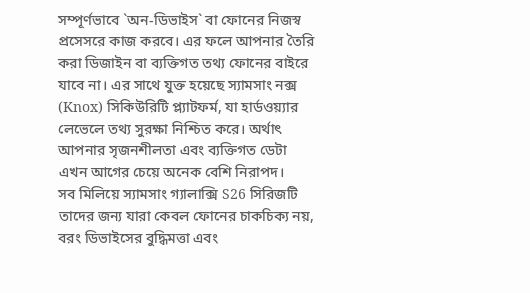সম্পূর্ণভাবে `অন-ডিভাইস` বা ফোনের নিজস্ব প্রসেসরে কাজ করবে। এর ফলে আপনার তৈরি করা ডিজাইন বা ব্যক্তিগত তথ্য ফোনের বাইরে যাবে না। এর সাথে যুক্ত হয়েছে স্যামসাং নক্স (Knox) সিকিউরিটি প্ল্যাটফর্ম, যা হার্ডওয়্যার লেভেলে তথ্য সুরক্ষা নিশ্চিত করে। অর্থাৎ আপনার সৃজনশীলতা এবং ব্যক্তিগত ডেটা এখন আগের চেয়ে অনেক বেশি নিরাপদ।
সব মিলিয়ে স্যামসাং গ্যালাক্সি S26 সিরিজটি তাদের জন্য যারা কেবল ফোনের চাকচিক্য নয়, বরং ডিভাইসের বুদ্ধিমত্তা এবং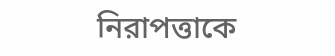নিরাপত্তাকে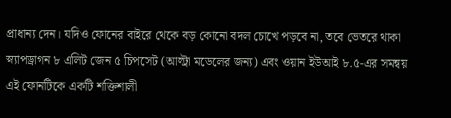প্রাধান্য দেন। যদিও ফোনের বাইরে থেকে বড় কোনো বদল চোখে পড়বে না, তবে ভেতরে থাকা স্ন্যাপড্রাগন ৮ এলিট জেন ৫ চিপসেট (আল্ট্রা মডেলের জন্য) এবং ওয়ান ইউআই ৮.৫-এর সমন্বয় এই ফোনটিকে একটি শক্তিশালী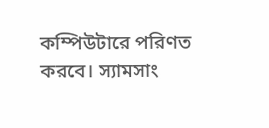কম্পিউটারে পরিণত করবে। স্যামসাং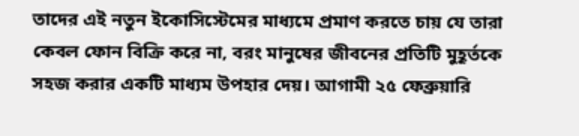তাদের এই নতুন ইকোসিস্টেমের মাধ্যমে প্রমাণ করতে চায় যে তারা কেবল ফোন বিক্রি করে না, বরং মানুষের জীবনের প্রতিটি মুহূর্তকে সহজ করার একটি মাধ্যম উপহার দেয়। আগামী ২৫ ফেব্রুয়ারি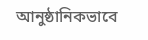আনুষ্ঠানিকভাবে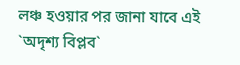লঞ্চ হওয়ার পর জানা যাবে এই `অদৃশ্য বিপ্লব`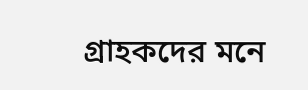গ্রাহকদের মনে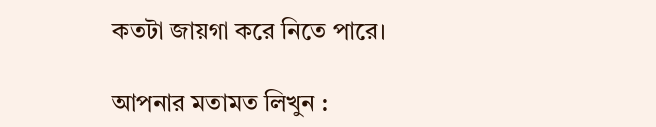কতটা জায়গা করে নিতে পারে।

আপনার মতামত লিখুন :